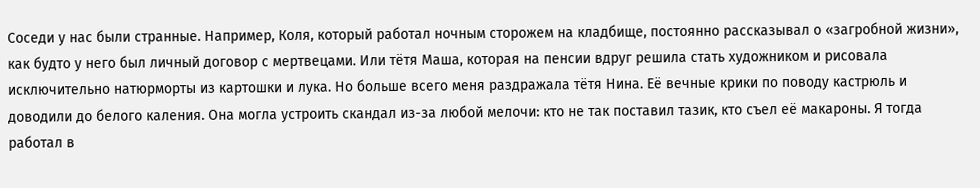Соседи у нас были странные. Например, Коля, который работал ночным сторожем на кладбище, постоянно рассказывал о «загробной жизни», как будто у него был личный договор с мертвецами. Или тётя Маша, которая на пенсии вдруг решила стать художником и рисовала исключительно натюрморты из картошки и лука. Но больше всего меня раздражала тётя Нина. Её вечные крики по поводу кастрюль и доводили до белого каления. Она могла устроить скандал из-за любой мелочи: кто не так поставил тазик, кто съел её макароны. Я тогда работал в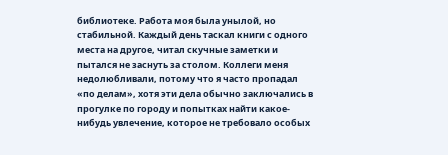библиотеке. Работа моя была унылой, но стабильной. Каждый день таскал книги с одного места на другое, читал скучные заметки и пытался не заснуть за столом. Коллеги меня недолюбливали, потому что я часто пропадал «по делам», хотя эти дела обычно заключались в прогулке по городу и попытках найти какое-нибудь увлечение, которое не требовало особых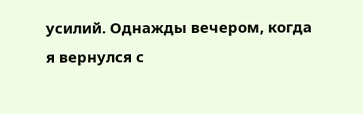усилий. Однажды вечером, когда я вернулся с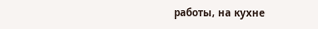работы, на кухне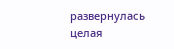развернулась целая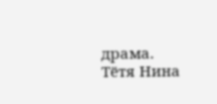драма. Тётя Нина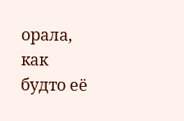орала, как будто её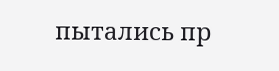пытались пр